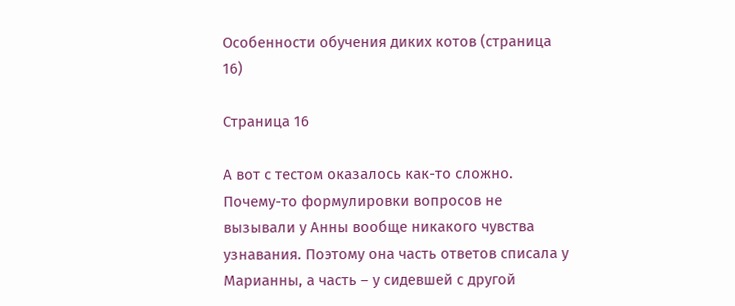Особенности обучения диких котов (страница 16)

Страница 16

А вот с тестом оказалось как-то сложно. Почему-то формулировки вопросов не вызывали у Анны вообще никакого чувства узнавания. Поэтому она часть ответов списала у Марианны, а часть – у сидевшей с другой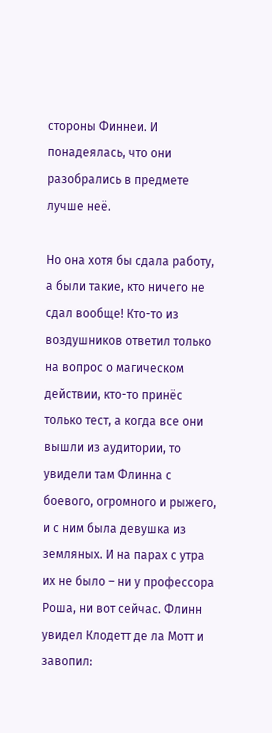стороны Финнеи. И понадеялась, что они разобрались в предмете лучше неё.

Но она хотя бы сдала работу, а были такие, кто ничего не сдал вообще! Кто-то из воздушников ответил только на вопрос о магическом действии, кто-то принёс только тест, а когда все они вышли из аудитории, то увидели там Флинна с боевого, огромного и рыжего, и с ним была девушка из земляных. И на парах с утра их не было – ни у профессора Роша, ни вот сейчас. Флинн увидел Клодетт де ла Мотт и завопил: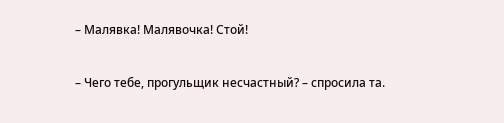– Малявка! Малявочка! Стой!

– Чего тебе, прогульщик несчастный? – спросила та.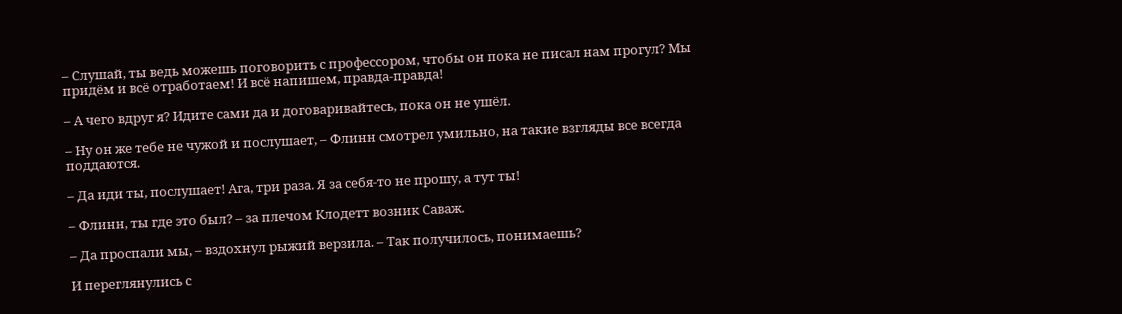– Слушай, ты ведь можешь поговорить с профессором, чтобы он пока не писал нам прогул? Мы придём и всё отработаем! И всё напишем, правда-правда!

– А чего вдруг я? Идите сами да и договаривайтесь, пока он не ушёл.

– Ну он же тебе не чужой и послушает, – Флинн смотрел умильно, на такие взгляды все всегда поддаются.

– Да иди ты, послушает! Ага, три раза. Я за себя-то не прошу, а тут ты!

– Флинн, ты где это был? – за плечом Клодетт возник Саваж.

– Да проспали мы, – вздохнул рыжий верзила. – Так получилось, понимаешь?

И переглянулись с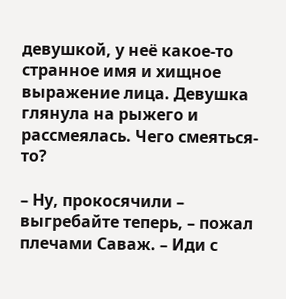девушкой, у неё какое-то странное имя и хищное выражение лица. Девушка глянула на рыжего и рассмеялась. Чего смеяться-то?

– Ну, прокосячили – выгребайте теперь, – пожал плечами Саваж. – Иди с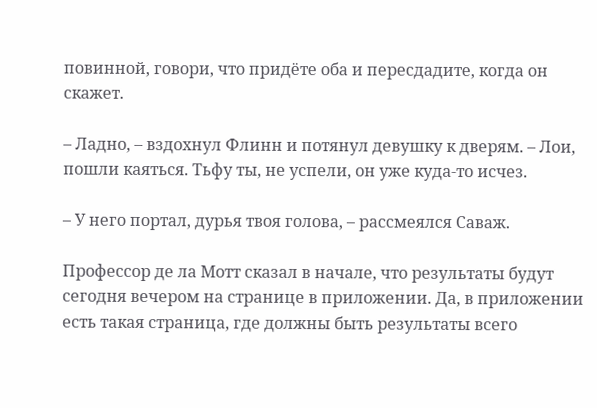повинной, говори, что придёте оба и пересдадите, когда он скажет.

– Ладно, – вздохнул Флинн и потянул девушку к дверям. – Лои, пошли каяться. Тьфу ты, не успели, он уже куда-то исчез.

– У него портал, дурья твоя голова, – рассмеялся Саваж.

Профессор де ла Мотт сказал в начале, что результаты будут сегодня вечером на странице в приложении. Да, в приложении есть такая страница, где должны быть результаты всего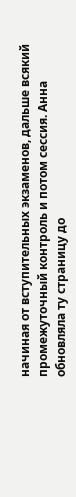начиная от вступительных экзаменов, дальше всякий промежуточный контроль и потом сессия. Анна обновляла ту страницу до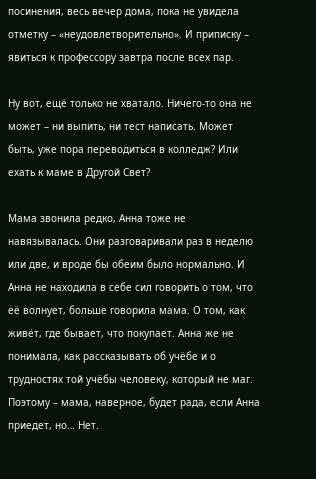посинения, весь вечер дома, пока не увидела отметку – «неудовлетворительно». И приписку – явиться к профессору завтра после всех пар.

Ну вот, ещё только не хватало. Ничего-то она не может – ни выпить, ни тест написать. Может быть, уже пора переводиться в колледж? Или ехать к маме в Другой Свет?

Мама звонила редко, Анна тоже не навязывалась. Они разговаривали раз в неделю или две, и вроде бы обеим было нормально. И Анна не находила в себе сил говорить о том, что её волнует, больше говорила мама. О том, как живёт, где бывает, что покупает. Анна же не понимала, как рассказывать об учёбе и о трудностях той учёбы человеку, который не маг. Поэтому – мама, наверное, будет рада, если Анна приедет, но… Нет.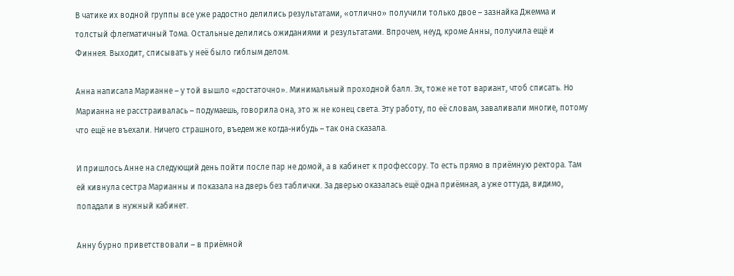В чатике их водной группы все уже радостно делились результатами, «отлично» получили только двое – зазнайка Джемма и толстый флегматичный Тома. Остальные делились ожиданиями и результатами. Впрочем, неуд, кроме Анны, получила ещё и Финнея. Выходит, списывать у неё было гиблым делом.

Анна написала Марианне – у той вышло «достаточно». Минимальный проходной балл. Эх, тоже не тот вариант, чтоб списать. Но Марианна не расстраивалась – подумаешь, говорила она, это ж не конец света. Эту работу, по её словам, заваливали многие, потому что ещё не въехали. Ничего страшного, въедем же когда-нибудь – так она сказала.

И пришлось Анне на следующий день пойти после пар не домой, а в кабинет к профессору. То есть прямо в приёмную ректора. Там ей кивнула сестра Марианны и показала на дверь без таблички. За дверью оказалась ещё одна приёмная, а уже оттуда, видимо, попадали в нужный кабинет.

Анну бурно приветствовали – в приёмной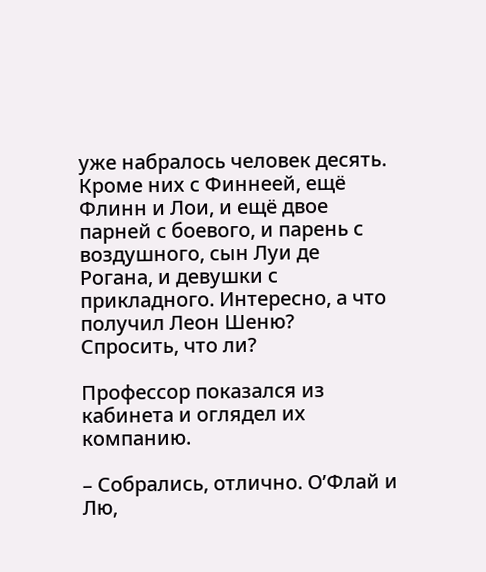уже набралось человек десять. Кроме них с Финнеей, ещё Флинн и Лои, и ещё двое парней с боевого, и парень с воздушного, сын Луи де Рогана, и девушки с прикладного. Интересно, а что получил Леон Шеню? Спросить, что ли?

Профессор показался из кабинета и оглядел их компанию.

– Собрались, отлично. О’Флай и Лю,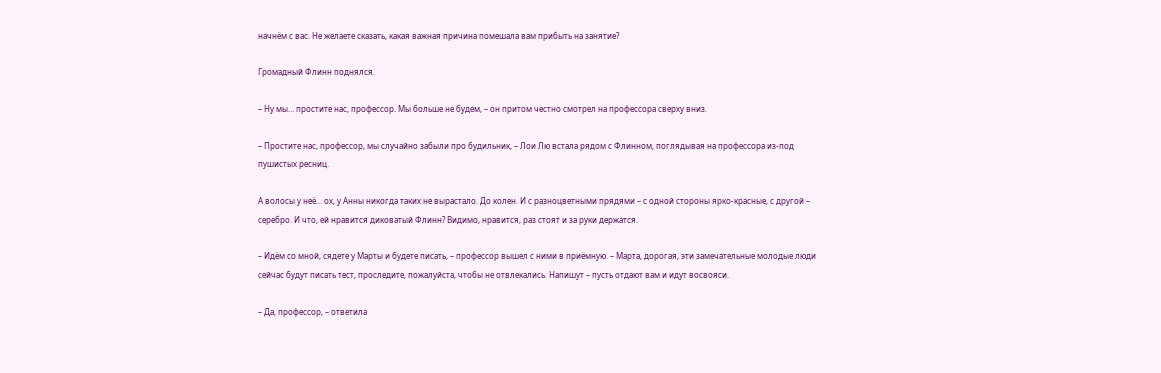начнём с вас. Не желаете сказать, какая важная причина помешала вам прибыть на занятие?

Громадный Флинн поднялся.

– Ну мы… простите нас, профессор. Мы больше не будем, – он притом честно смотрел на профессора сверху вниз.

– Простите нас, профессор, мы случайно забыли про будильник, – Лои Лю встала рядом с Флинном, поглядывая на профессора из-под пушистых ресниц.

А волосы у неё… ох, у Анны никогда таких не вырастало. До колен. И с разноцветными прядями – с одной стороны ярко-красные, с другой – серебро. И что, ей нравится диковатый Флинн? Видимо, нравится, раз стоят и за руки держатся.

– Идём со мной, сядете у Марты и будете писать, – профессор вышел с ними в приёмную. – Марта, дорогая, эти замечательные молодые люди сейчас будут писать тест, проследите, пожалуйста, чтобы не отвлекались. Напишут – пусть отдают вам и идут восвояси.

– Да, профессор, – ответила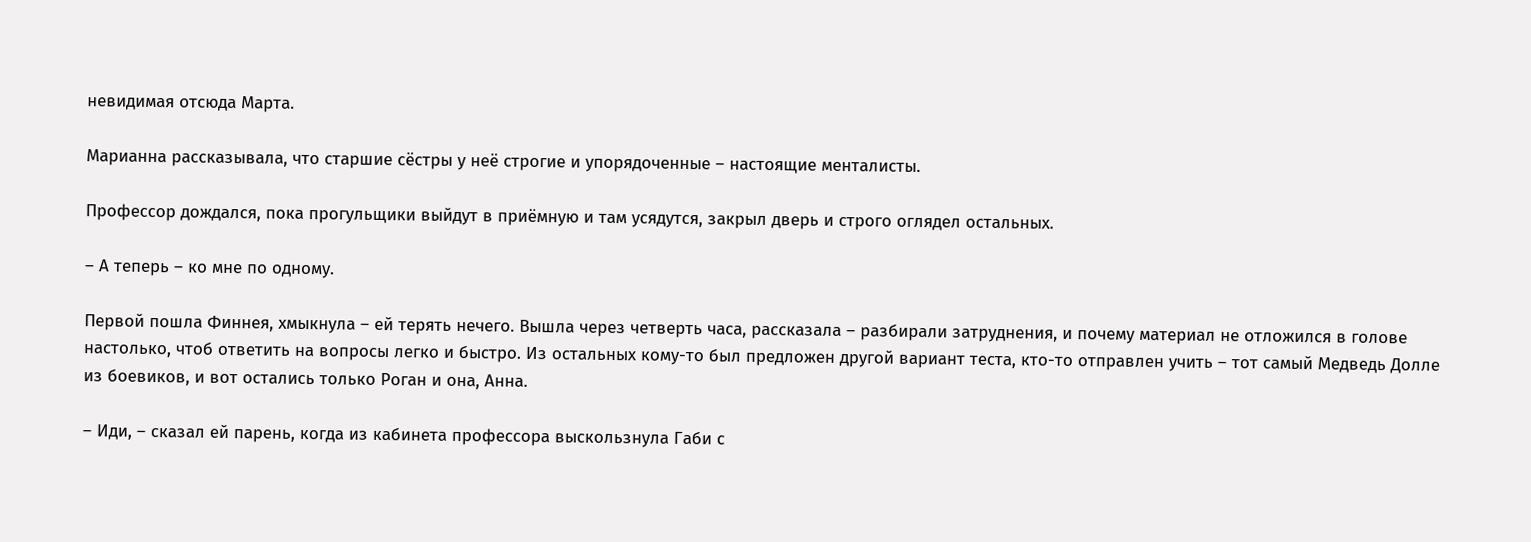невидимая отсюда Марта.

Марианна рассказывала, что старшие сёстры у неё строгие и упорядоченные – настоящие менталисты.

Профессор дождался, пока прогульщики выйдут в приёмную и там усядутся, закрыл дверь и строго оглядел остальных.

– А теперь – ко мне по одному.

Первой пошла Финнея, хмыкнула – ей терять нечего. Вышла через четверть часа, рассказала – разбирали затруднения, и почему материал не отложился в голове настолько, чтоб ответить на вопросы легко и быстро. Из остальных кому-то был предложен другой вариант теста, кто-то отправлен учить – тот самый Медведь Долле из боевиков, и вот остались только Роган и она, Анна.

– Иди, – сказал ей парень, когда из кабинета профессора выскользнула Габи с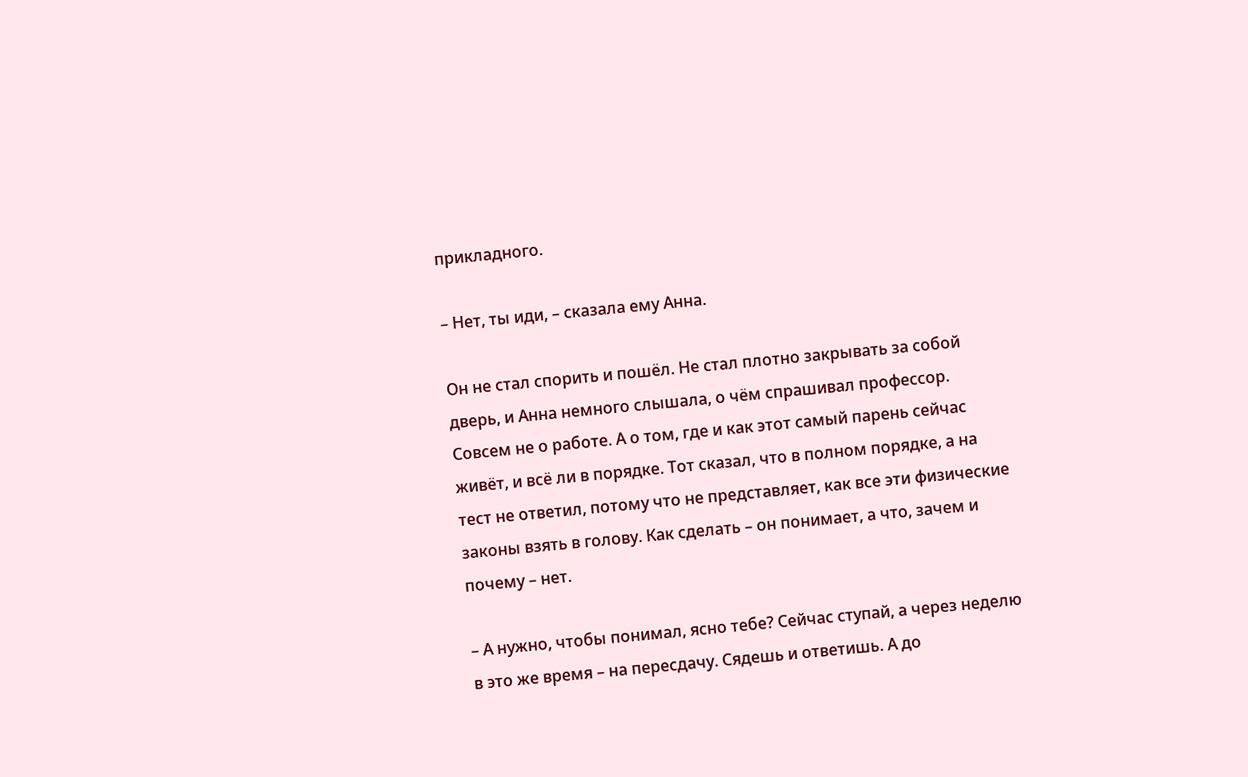прикладного.

– Нет, ты иди, – сказала ему Анна.

Он не стал спорить и пошёл. Не стал плотно закрывать за собой дверь, и Анна немного слышала, о чём спрашивал профессор. Совсем не о работе. А о том, где и как этот самый парень сейчас живёт, и всё ли в порядке. Тот сказал, что в полном порядке, а на тест не ответил, потому что не представляет, как все эти физические законы взять в голову. Как сделать – он понимает, а что, зачем и почему – нет.

– А нужно, чтобы понимал, ясно тебе? Сейчас ступай, а через неделю в это же время – на пересдачу. Сядешь и ответишь. А до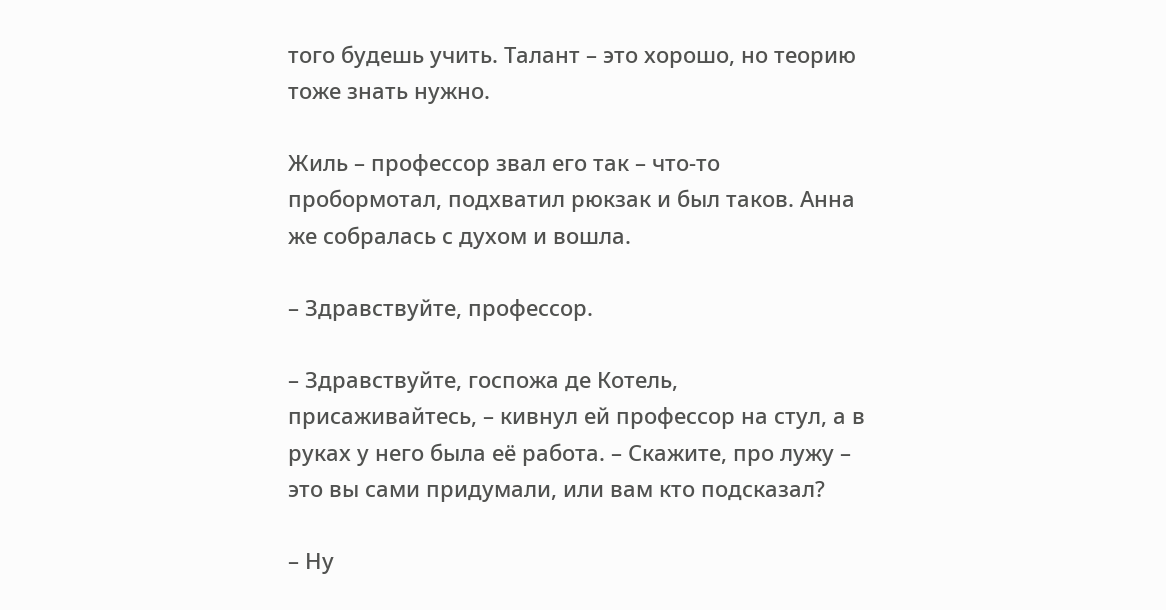того будешь учить. Талант – это хорошо, но теорию тоже знать нужно.

Жиль – профессор звал его так – что-то пробормотал, подхватил рюкзак и был таков. Анна же собралась с духом и вошла.

– Здравствуйте, профессор.

– Здравствуйте, госпожа де Котель, присаживайтесь, – кивнул ей профессор на стул, а в руках у него была её работа. – Скажите, про лужу – это вы сами придумали, или вам кто подсказал?

– Ну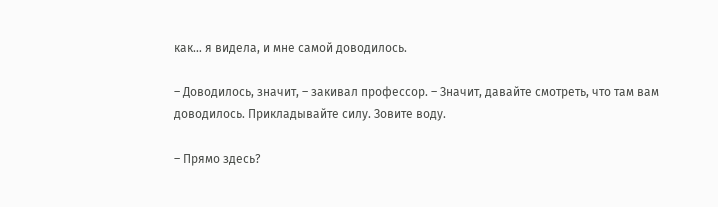как… я видела, и мне самой доводилось.

– Доводилось, значит, – закивал профессор. – Значит, давайте смотреть, что там вам доводилось. Прикладывайте силу. Зовите воду.

– Прямо здесь?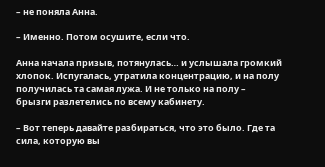– не поняла Анна.

– Именно. Потом осушите, если что.

Анна начала призыв, потянулась… и услышала громкий хлопок. Испугалась, утратила концентрацию, и на полу получилась та самая лужа. И не только на полу – брызги разлетелись по всему кабинету.

– Вот теперь давайте разбираться, что это было. Где та сила, которую вы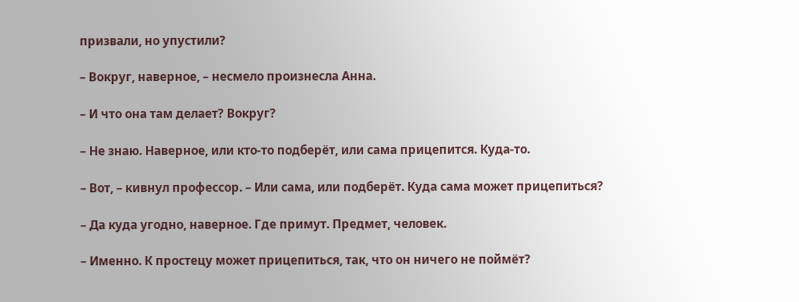призвали, но упустили?

– Вокруг, наверное, – несмело произнесла Анна.

– И что она там делает? Вокруг?

– Не знаю. Наверное, или кто-то подберёт, или сама прицепится. Куда-то.

– Вот, – кивнул профессор. – Или сама, или подберёт. Куда сама может прицепиться?

– Да куда угодно, наверное. Где примут. Предмет, человек.

– Именно. К простецу может прицепиться, так, что он ничего не поймёт?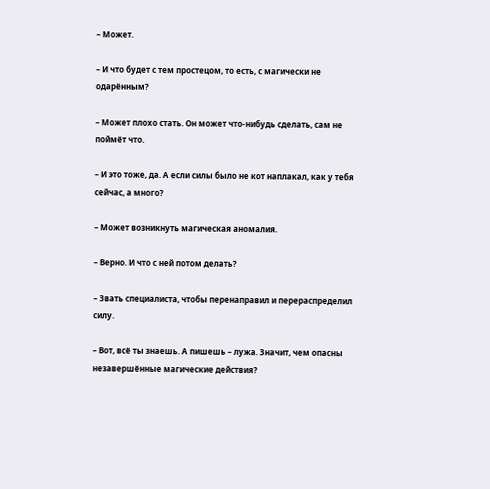– Может.

– И что будет с тем простецом, то есть, с магически не одарённым?

– Может плохо стать. Он может что-нибудь сделать, сам не поймёт что.

– И это тоже, да. А если силы было не кот наплакал, как у тебя сейчас, а много?

– Может возникнуть магическая аномалия.

– Верно. И что с ней потом делать?

– Звать специалиста, чтобы перенаправил и перераспределил силу.

– Вот, всё ты знаешь. А пишешь – лужа. Значит, чем опасны незавершённые магические действия?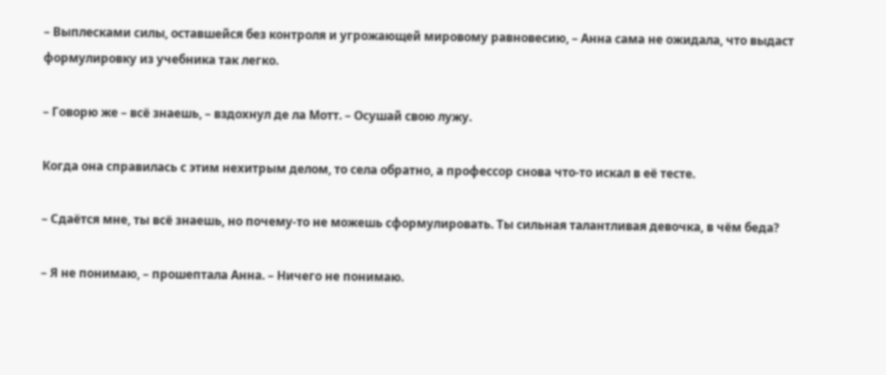– Выплесками силы, оставшейся без контроля и угрожающей мировому равновесию, – Анна сама не ожидала, что выдаст формулировку из учебника так легко.

– Говорю же – всё знаешь, – вздохнул де ла Мотт. – Осушай свою лужу.

Когда она справилась с этим нехитрым делом, то села обратно, а профессор снова что-то искал в её тесте.

– Сдаётся мне, ты всё знаешь, но почему-то не можешь сформулировать. Ты сильная талантливая девочка, в чём беда?

– Я не понимаю, – прошептала Анна. – Ничего не понимаю.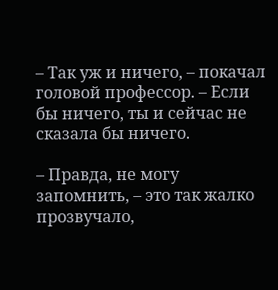– Так уж и ничего, – покачал головой профессор. – Если бы ничего, ты и сейчас не сказала бы ничего.

– Правда, не могу запомнить, – это так жалко прозвучало,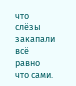что слёзы закапали всё равно что сами.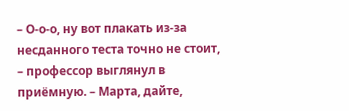– О-о-о, ну вот плакать из-за несданного теста точно не стоит, – профессор выглянул в приёмную. – Марта, дайте,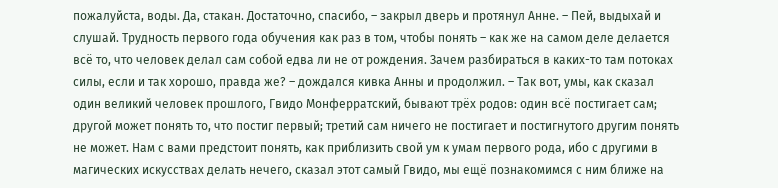пожалуйста, воды. Да, стакан. Достаточно, спасибо, – закрыл дверь и протянул Анне. – Пей, выдыхай и слушай. Трудность первого года обучения как раз в том, чтобы понять – как же на самом деле делается всё то, что человек делал сам собой едва ли не от рождения. Зачем разбираться в каких-то там потоках силы, если и так хорошо, правда же? – дождался кивка Анны и продолжил. – Так вот, умы, как сказал один великий человек прошлого, Гвидо Монферратский, бывают трёх родов: один всё постигает сам; другой может понять то, что постиг первый; третий сам ничего не постигает и постигнутого другим понять не может. Нам с вами предстоит понять, как приблизить свой ум к умам первого рода, ибо с другими в магических искусствах делать нечего, сказал этот самый Гвидо, мы ещё познакомимся с ним ближе на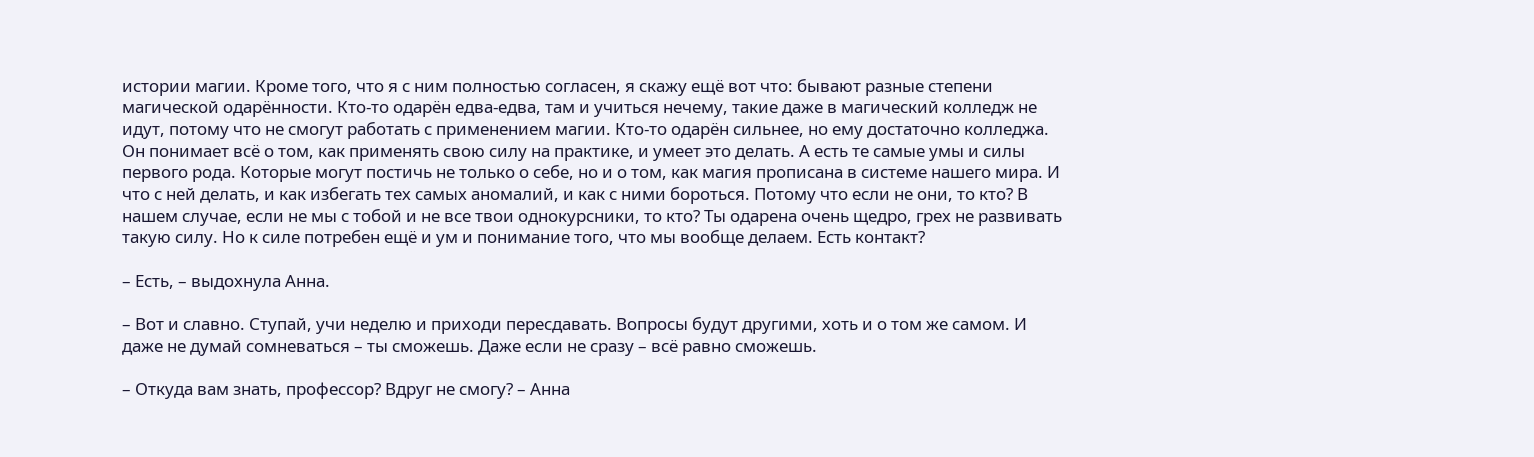истории магии. Кроме того, что я с ним полностью согласен, я скажу ещё вот что: бывают разные степени магической одарённости. Кто-то одарён едва-едва, там и учиться нечему, такие даже в магический колледж не идут, потому что не смогут работать с применением магии. Кто-то одарён сильнее, но ему достаточно колледжа. Он понимает всё о том, как применять свою силу на практике, и умеет это делать. А есть те самые умы и силы первого рода. Которые могут постичь не только о себе, но и о том, как магия прописана в системе нашего мира. И что с ней делать, и как избегать тех самых аномалий, и как с ними бороться. Потому что если не они, то кто? В нашем случае, если не мы с тобой и не все твои однокурсники, то кто? Ты одарена очень щедро, грех не развивать такую силу. Но к силе потребен ещё и ум и понимание того, что мы вообще делаем. Есть контакт?

– Есть, – выдохнула Анна.

– Вот и славно. Ступай, учи неделю и приходи пересдавать. Вопросы будут другими, хоть и о том же самом. И даже не думай сомневаться – ты сможешь. Даже если не сразу – всё равно сможешь.

– Откуда вам знать, профессор? Вдруг не смогу? – Анна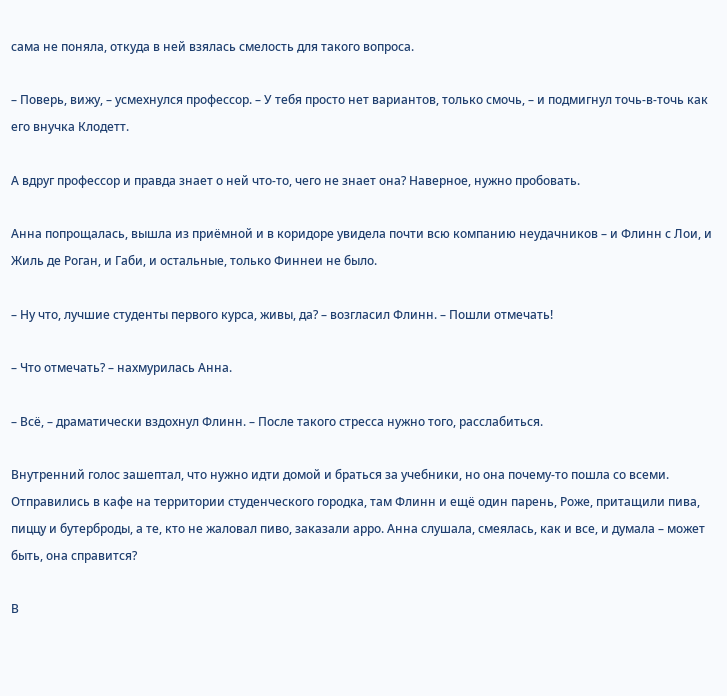сама не поняла, откуда в ней взялась смелость для такого вопроса.

– Поверь, вижу, – усмехнулся профессор. – У тебя просто нет вариантов, только смочь, – и подмигнул точь-в-точь как его внучка Клодетт.

А вдруг профессор и правда знает о ней что-то, чего не знает она? Наверное, нужно пробовать.

Анна попрощалась, вышла из приёмной и в коридоре увидела почти всю компанию неудачников – и Флинн с Лои, и Жиль де Роган, и Габи, и остальные, только Финнеи не было.

– Ну что, лучшие студенты первого курса, живы, да? – возгласил Флинн. – Пошли отмечать!

– Что отмечать? – нахмурилась Анна.

– Всё, – драматически вздохнул Флинн. – После такого стресса нужно того, расслабиться.

Внутренний голос зашептал, что нужно идти домой и браться за учебники, но она почему-то пошла со всеми. Отправились в кафе на территории студенческого городка, там Флинн и ещё один парень, Роже, притащили пива, пиццу и бутерброды, а те, кто не жаловал пиво, заказали арро. Анна слушала, смеялась, как и все, и думала – может быть, она справится?

В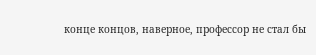конце концов, наверное, профессор не стал бы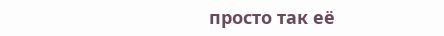просто так её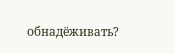обнадёживать?